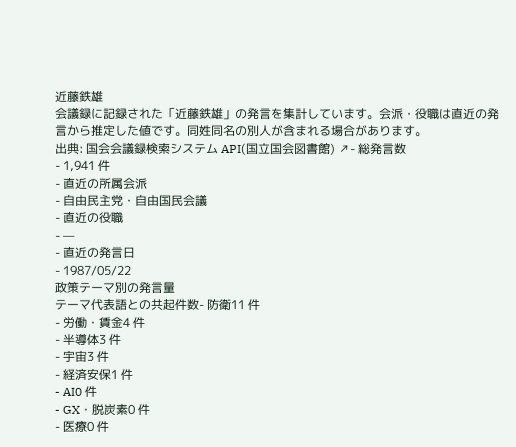近藤鉄雄
会議録に記録された「近藤鉄雄」の発言を集計しています。会派・役職は直近の発言から推定した値です。同姓同名の別人が含まれる場合があります。
出典: 国会会議録検索システム API(国立国会図書館) ↗- 総発言数
- 1,941 件
- 直近の所属会派
- 自由民主党・自由国民会議
- 直近の役職
- —
- 直近の発言日
- 1987/05/22
政策テーマ別の発言量
テーマ代表語との共起件数- 防衛11 件
- 労働・賃金4 件
- 半導体3 件
- 宇宙3 件
- 経済安保1 件
- AI0 件
- GX・脱炭素0 件
- 医療0 件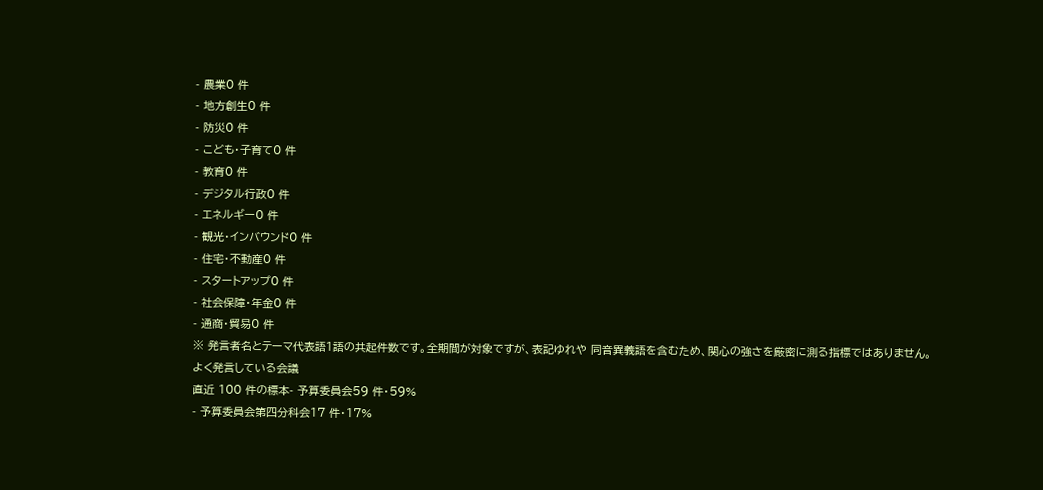- 農業0 件
- 地方創生0 件
- 防災0 件
- こども・子育て0 件
- 教育0 件
- デジタル行政0 件
- エネルギー0 件
- 観光・インバウンド0 件
- 住宅・不動産0 件
- スタートアップ0 件
- 社会保障・年金0 件
- 通商・貿易0 件
※ 発言者名とテーマ代表語1語の共起件数です。全期間が対象ですが、表記ゆれや 同音異義語を含むため、関心の強さを厳密に測る指標ではありません。
よく発言している会議
直近 100 件の標本- 予算委員会59 件・59%
- 予算委員会第四分科会17 件・17%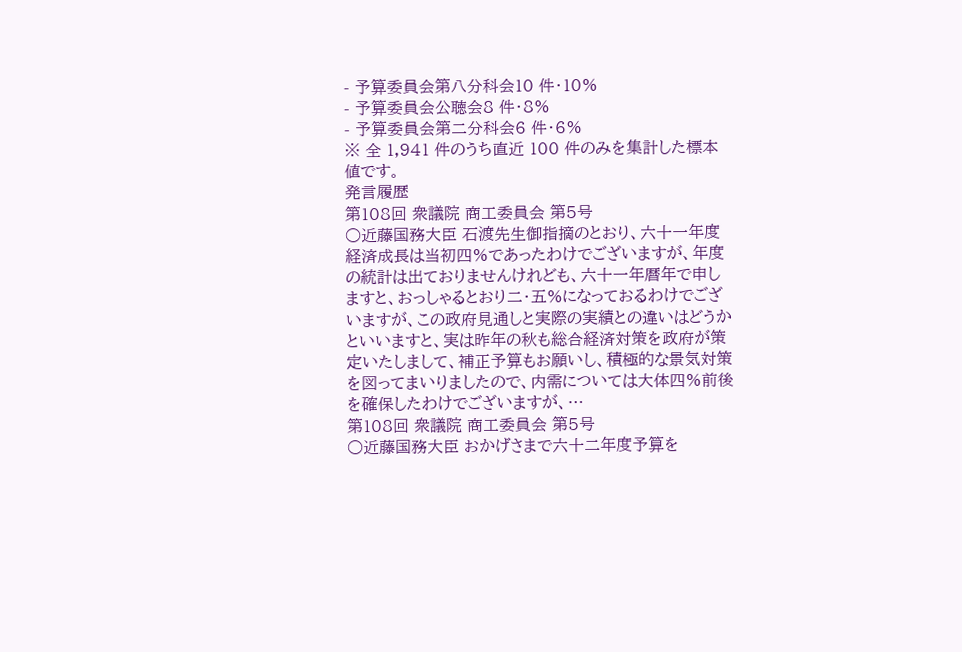- 予算委員会第八分科会10 件・10%
- 予算委員会公聴会8 件・8%
- 予算委員会第二分科会6 件・6%
※ 全 1,941 件のうち直近 100 件のみを集計した標本値です。
発言履歴
第108回 衆議院 商工委員会 第5号
○近藤国務大臣 石渡先生御指摘のとおり、六十一年度経済成長は当初四%であったわけでございますが、年度の統計は出ておりませんけれども、六十一年暦年で申しますと、おっしゃるとおり二・五%になっておるわけでございますが、この政府見通しと実際の実績との違いはどうかといいますと、実は昨年の秋も総合経済対策を政府が策定いたしまして、補正予算もお願いし、積極的な景気対策を図ってまいりましたので、内需については大体四%前後を確保したわけでございますが、…
第108回 衆議院 商工委員会 第5号
○近藤国務大臣 おかげさまで六十二年度予算を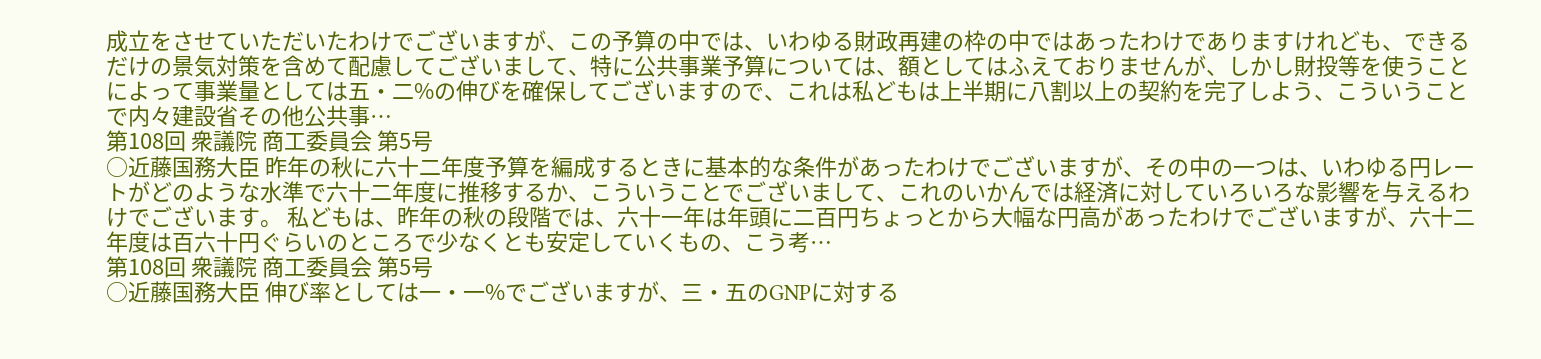成立をさせていただいたわけでございますが、この予算の中では、いわゆる財政再建の枠の中ではあったわけでありますけれども、できるだけの景気対策を含めて配慮してございまして、特に公共事業予算については、額としてはふえておりませんが、しかし財投等を使うことによって事業量としては五・二%の伸びを確保してございますので、これは私どもは上半期に八割以上の契約を完了しよう、こういうことで内々建設省その他公共事…
第108回 衆議院 商工委員会 第5号
○近藤国務大臣 昨年の秋に六十二年度予算を編成するときに基本的な条件があったわけでございますが、その中の一つは、いわゆる円レートがどのような水準で六十二年度に推移するか、こういうことでございまして、これのいかんでは経済に対していろいろな影響を与えるわけでございます。 私どもは、昨年の秋の段階では、六十一年は年頭に二百円ちょっとから大幅な円高があったわけでございますが、六十二年度は百六十円ぐらいのところで少なくとも安定していくもの、こう考…
第108回 衆議院 商工委員会 第5号
○近藤国務大臣 伸び率としては一・一%でございますが、三・五のGNPに対する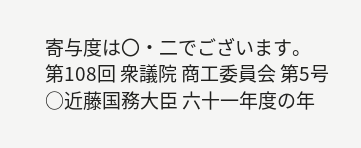寄与度は〇・二でございます。
第108回 衆議院 商工委員会 第5号
○近藤国務大臣 六十一年度の年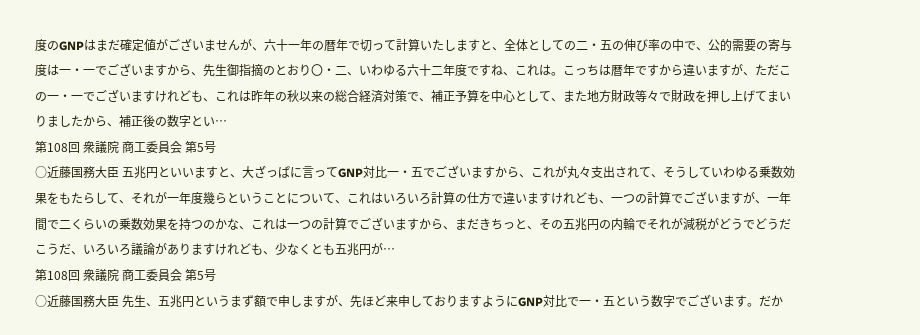度のGNPはまだ確定値がございませんが、六十一年の暦年で切って計算いたしますと、全体としての二・五の伸び率の中で、公的需要の寄与度は一・一でございますから、先生御指摘のとおり〇・二、いわゆる六十二年度ですね、これは。こっちは暦年ですから違いますが、ただこの一・一でございますけれども、これは昨年の秋以来の総合経済対策で、補正予算を中心として、また地方財政等々で財政を押し上げてまいりましたから、補正後の数字とい…
第108回 衆議院 商工委員会 第5号
○近藤国務大臣 五兆円といいますと、大ざっぱに言ってGNP対比一・五でございますから、これが丸々支出されて、そうしていわゆる乗数効果をもたらして、それが一年度幾らということについて、これはいろいろ計算の仕方で違いますけれども、一つの計算でございますが、一年間で二くらいの乗数効果を持つのかな、これは一つの計算でございますから、まだきちっと、その五兆円の内輪でそれが減税がどうでどうだこうだ、いろいろ議論がありますけれども、少なくとも五兆円が…
第108回 衆議院 商工委員会 第5号
○近藤国務大臣 先生、五兆円というまず額で申しますが、先ほど来申しておりますようにGNP対比で一・五という数字でございます。だか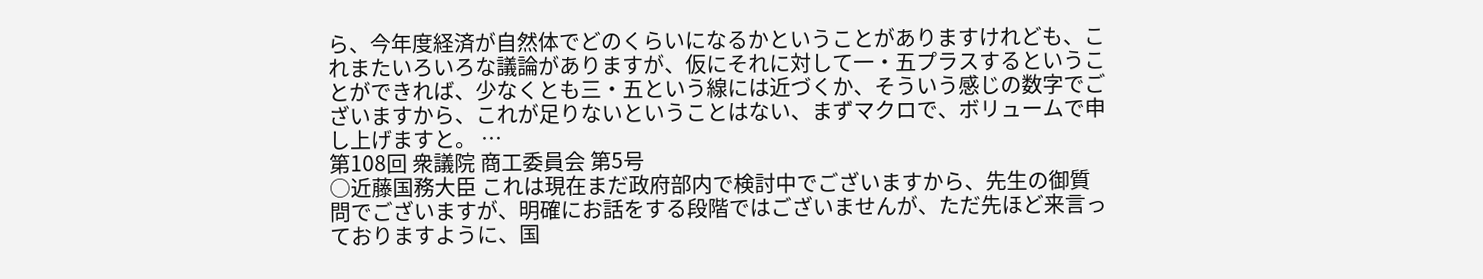ら、今年度経済が自然体でどのくらいになるかということがありますけれども、これまたいろいろな議論がありますが、仮にそれに対して一・五プラスするということができれば、少なくとも三・五という線には近づくか、そういう感じの数字でございますから、これが足りないということはない、まずマクロで、ボリュームで申し上げますと。 …
第108回 衆議院 商工委員会 第5号
○近藤国務大臣 これは現在まだ政府部内で検討中でございますから、先生の御質問でございますが、明確にお話をする段階ではございませんが、ただ先ほど来言っておりますように、国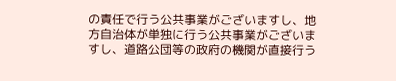の責任で行う公共事業がございますし、地方自治体が単独に行う公共事業がございますし、道路公団等の政府の機関が直接行う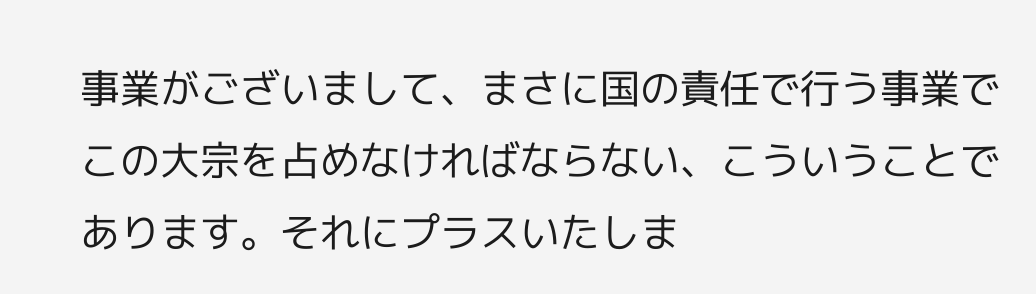事業がございまして、まさに国の責任で行う事業でこの大宗を占めなければならない、こういうことであります。それにプラスいたしま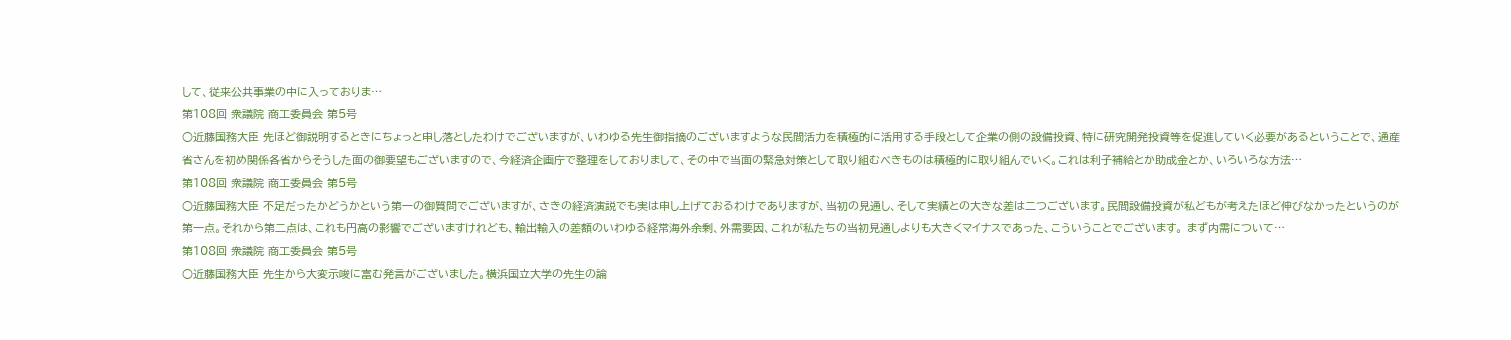して、従来公共事業の中に入っておりま…
第108回 衆議院 商工委員会 第5号
○近藤国務大臣 先ほど御説明するときにちょっと申し落としたわけでございますが、いわゆる先生御指摘のございますような民間活力を積極的に活用する手段として企業の側の設備投資、特に研究開発投資等を促進していく必要があるということで、通産省さんを初め関係各省からそうした面の御要望もございますので、今経済企画庁で整理をしておりまして、その中で当面の緊急対策として取り組むべきものは積極的に取り組んでいく。これは利子補給とか助成金とか、いろいろな方法…
第108回 衆議院 商工委員会 第5号
○近藤国務大臣 不足だったかどうかという第一の御質問でございますが、さきの経済演説でも実は申し上げておるわけでありますが、当初の見通し、そして実績との大きな差は二つございます。民間設備投資が私どもが考えたほど伸びなかったというのが第一点。それから第二点は、これも円高の影響でございますけれども、輸出輸入の差額のいわゆる経常海外余剰、外需要因、これが私たちの当初見通しよりも大きくマイナスであった、こういうことでございます。 まず内需について…
第108回 衆議院 商工委員会 第5号
○近藤国務大臣 先生から大変示唆に富む発言がございました。横浜国立大学の先生の論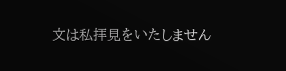文は私拝見をいたしません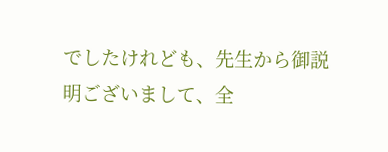でしたけれども、先生から御説明ございまして、全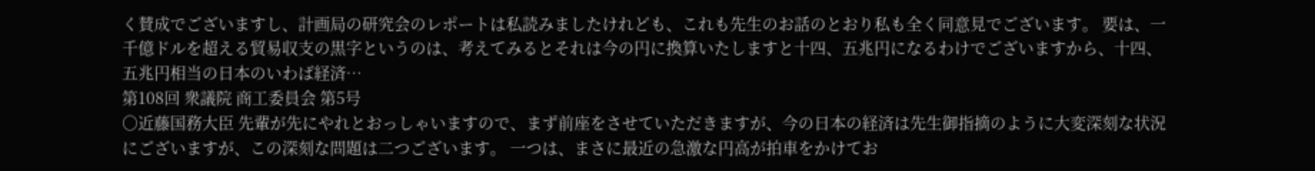く賛成でございますし、計画局の研究会のレポートは私読みましたけれども、これも先生のお話のとおり私も全く同意見でございます。 要は、一千億ドルを超える貿易収支の黒字というのは、考えてみるとそれは今の円に換算いたしますと十四、五兆円になるわけでございますから、十四、五兆円相当の日本のいわば経済…
第108回 衆議院 商工委員会 第5号
○近藤国務大臣 先輩が先にやれとおっしゃいますので、まず前座をさせていただきますが、今の日本の経済は先生御指摘のように大変深刻な状況にございますが、この深刻な問題は二つございます。 一つは、まさに最近の急激な円高が拍車をかけてお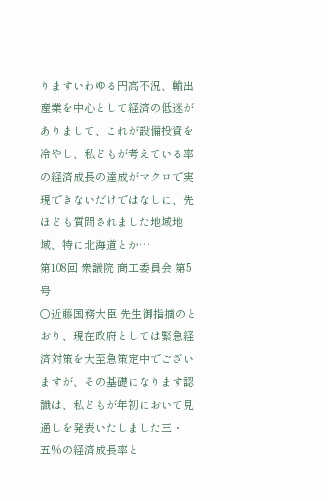りますいわゆる円高不況、輸出産業を中心として経済の低迷がありまして、これが設備投資を冷やし、私どもが考えている率の経済成長の達成がマクロで実現できないだけではなしに、先ほども質問されました地域地域、特に北海道とか…
第108回 衆議院 商工委員会 第5号
○近藤国務大臣 先生御指摘のとおり、現在政府としては緊急経済対策を大至急策定中でございますが、その基礎になります認識は、私どもが年初において見通しを発表いたしました三・五%の経済成長率と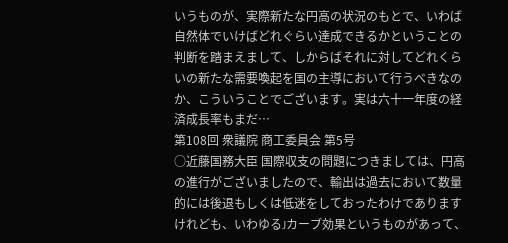いうものが、実際新たな円高の状況のもとで、いわば自然体でいけばどれぐらい達成できるかということの判断を踏まえまして、しからばそれに対してどれくらいの新たな需要喚起を国の主導において行うべきなのか、こういうことでございます。実は六十一年度の経済成長率もまだ…
第108回 衆議院 商工委員会 第5号
○近藤国務大臣 国際収支の問題につきましては、円高の進行がございましたので、輸出は過去において数量的には後退もしくは低迷をしておったわけでありますけれども、いわゆるJカーブ効果というものがあって、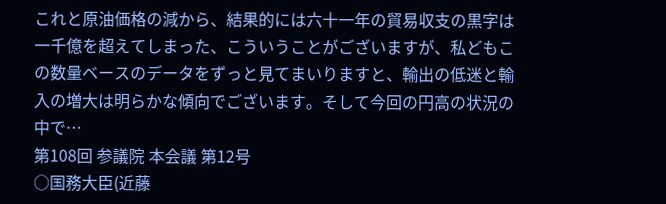これと原油価格の減から、結果的には六十一年の貿易収支の黒字は一千億を超えてしまった、こういうことがございますが、私どもこの数量ベースのデータをずっと見てまいりますと、輸出の低迷と輸入の増大は明らかな傾向でございます。そして今回の円高の状況の中で…
第108回 参議院 本会議 第12号
○国務大臣(近藤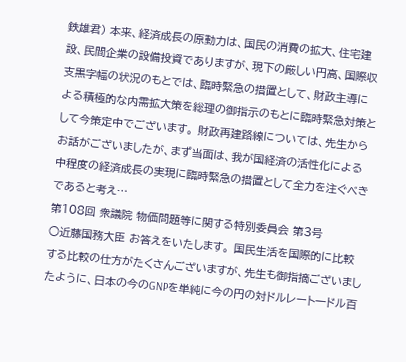鉄雄君) 本来、経済成長の原動力は、国民の消費の拡大、住宅建設、民間企業の設備投資でありますが、現下の厳しい円高、国際収支黒字幅の状況のもとでは、臨時緊急の措置として、財政主導による積極的な内需拡大策を総理の御指示のもとに臨時緊急対策として今策定中でございます。 財政再建路線については、先生からお話がございましたが、まず当面は、我が国経済の活性化による中程度の経済成長の実現に臨時緊急の措置として全力を注ぐべきであると考え…
第108回 衆議院 物価問題等に関する特別委員会 第3号
○近藤国務大臣 お答えをいたします。 国民生活を国際的に比較する比較の仕方がたくさんございますが、先生も御指摘ございましたように、日本の今のGNPを単純に今の円の対ドルレート一ドル百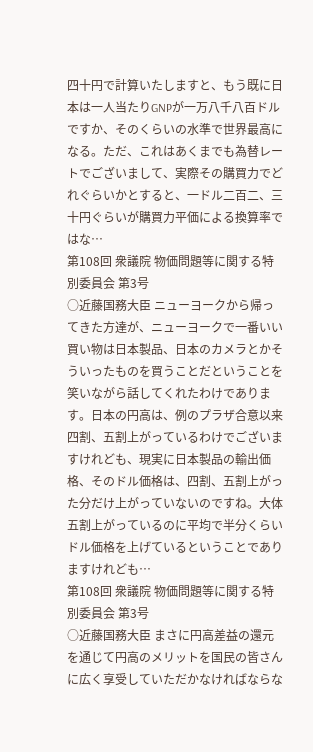四十円で計算いたしますと、もう既に日本は一人当たりGNPが一万八千八百ドルですか、そのくらいの水準で世界最高になる。ただ、これはあくまでも為替レートでございまして、実際その購買力でどれぐらいかとすると、一ドル二百二、三十円ぐらいが購買力平価による換算率ではな…
第108回 衆議院 物価問題等に関する特別委員会 第3号
○近藤国務大臣 ニューヨークから帰ってきた方達が、ニューヨークで一番いい買い物は日本製品、日本のカメラとかそういったものを買うことだということを笑いながら話してくれたわけであります。日本の円高は、例のプラザ合意以来四割、五割上がっているわけでございますけれども、現実に日本製品の輸出価格、そのドル価格は、四割、五割上がった分だけ上がっていないのですね。大体五割上がっているのに平均で半分くらいドル価格を上げているということでありますけれども…
第108回 衆議院 物価問題等に関する特別委員会 第3号
○近藤国務大臣 まさに円高差益の還元を通じて円高のメリットを国民の皆さんに広く享受していただかなければならな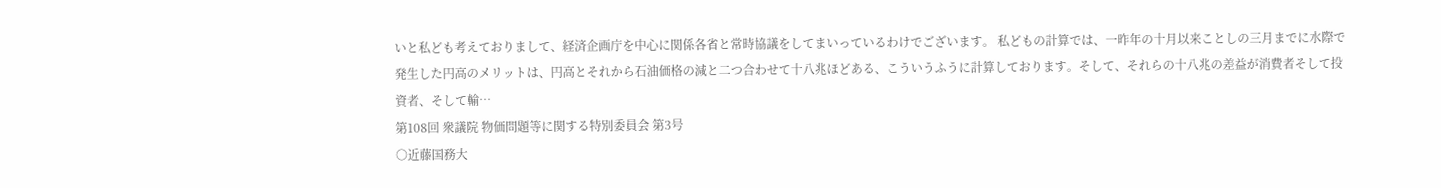いと私ども考えておりまして、経済企画庁を中心に関係各省と常時協議をしてまいっているわけでございます。 私どもの計算では、一昨年の十月以来ことしの三月までに水際で発生した円高のメリットは、円高とそれから石油価格の減と二つ合わせて十八兆ほどある、こういうふうに計算しております。そして、それらの十八兆の差益が消費者そして投資者、そして輸…
第108回 衆議院 物価問題等に関する特別委員会 第3号
○近藤国務大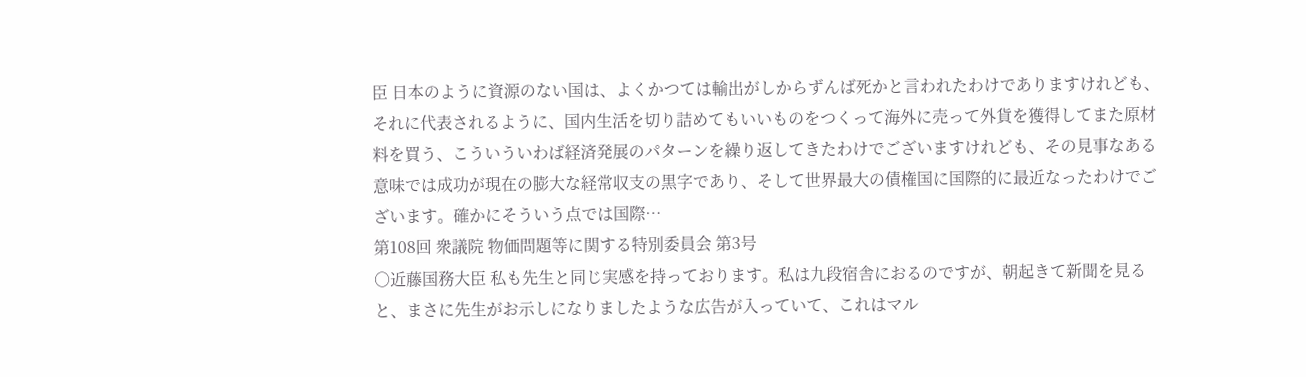臣 日本のように資源のない国は、よくかつては輸出がしからずんば死かと言われたわけでありますけれども、それに代表されるように、国内生活を切り詰めてもいいものをつくって海外に売って外貨を獲得してまた原材料を買う、こういういわば経済発展のパターンを繰り返してきたわけでございますけれども、その見事なある意味では成功が現在の膨大な経常収支の黒字であり、そして世界最大の債権国に国際的に最近なったわけでございます。確かにそういう点では国際…
第108回 衆議院 物価問題等に関する特別委員会 第3号
○近藤国務大臣 私も先生と同じ実感を持っております。私は九段宿舎におるのですが、朝起きて新聞を見ると、まさに先生がお示しになりましたような広告が入っていて、これはマル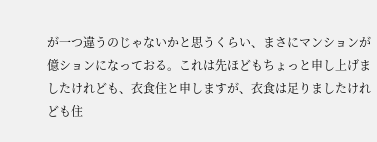が一つ違うのじゃないかと思うくらい、まさにマンションが億ションになっておる。これは先ほどもちょっと申し上げましたけれども、衣食住と申しますが、衣食は足りましたけれども住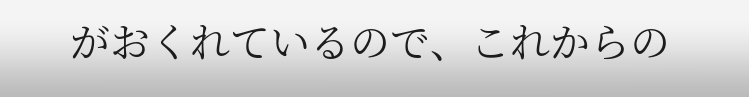がおくれているので、これからの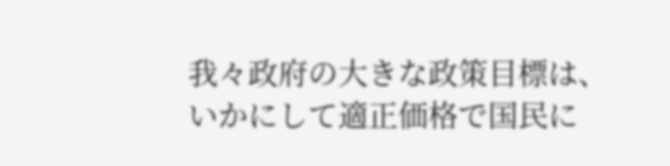我々政府の大きな政策目標は、いかにして適正価格で国民に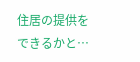住居の提供をできるかと…